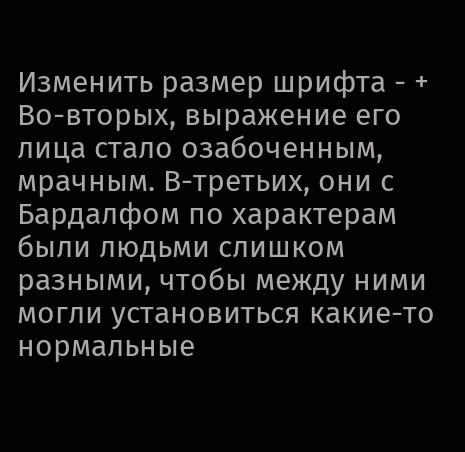Изменить размер шрифта - +
Во-вторых, выражение его лица стало озабоченным, мрачным. В-третьих, они с Бардалфом по характерам были людьми слишком разными, чтобы между ними могли установиться какие-то нормальные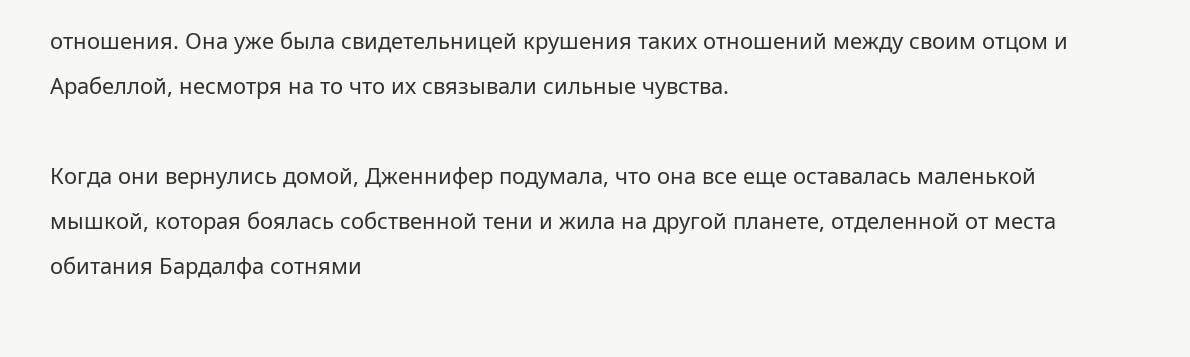отношения. Она уже была свидетельницей крушения таких отношений между своим отцом и Арабеллой, несмотря на то что их связывали сильные чувства.

Когда они вернулись домой, Дженнифер подумала, что она все еще оставалась маленькой мышкой, которая боялась собственной тени и жила на другой планете, отделенной от места обитания Бардалфа сотнями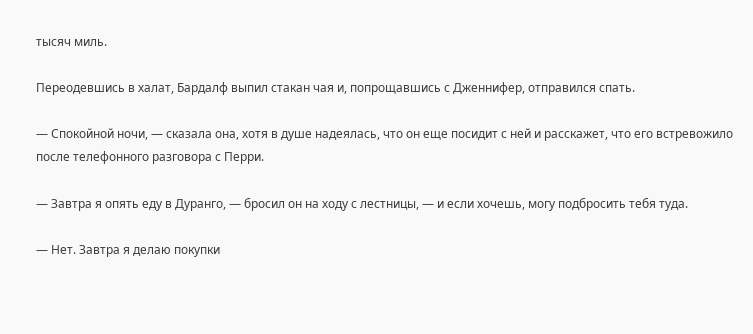тысяч миль.

Переодевшись в халат, Бардалф выпил стакан чая и, попрощавшись с Дженнифер, отправился спать.

— Спокойной ночи, — сказала она, хотя в душе надеялась, что он еще посидит с ней и расскажет, что его встревожило после телефонного разговора с Перри.

— Завтра я опять еду в Дуранго, — бросил он на ходу с лестницы, — и если хочешь, могу подбросить тебя туда.

— Нет. Завтра я делаю покупки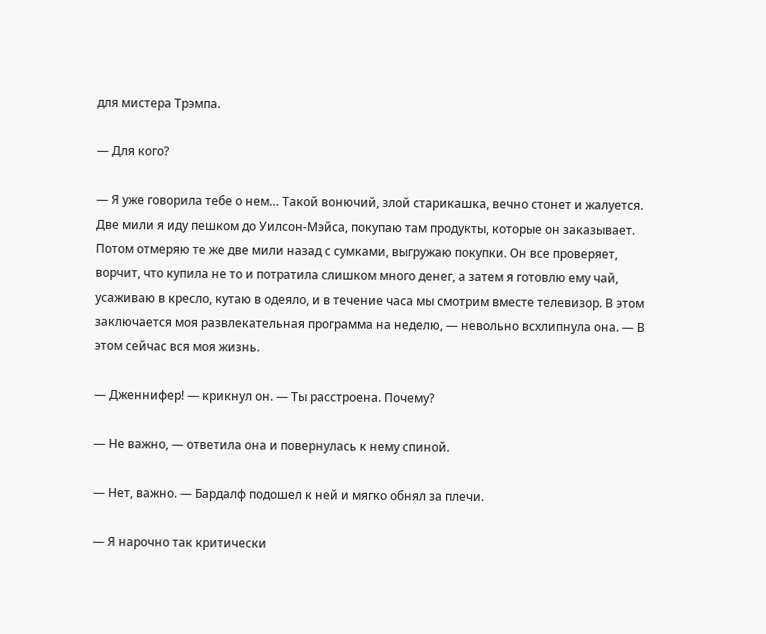для мистера Трэмпа.

— Для кого?

— Я уже говорила тебе о нем… Такой вонючий, злой старикашка, вечно стонет и жалуется. Две мили я иду пешком до Уилсон-Мэйса, покупаю там продукты, которые он заказывает. Потом отмеряю те же две мили назад с сумками, выгружаю покупки. Он все проверяет, ворчит, что купила не то и потратила слишком много денег, а затем я готовлю ему чай, усаживаю в кресло, кутаю в одеяло, и в течение часа мы смотрим вместе телевизор. В этом заключается моя развлекательная программа на неделю, — невольно всхлипнула она. — В этом сейчас вся моя жизнь.

— Дженнифер! — крикнул он. — Ты расстроена. Почему?

— Не важно, — ответила она и повернулась к нему спиной.

— Нет, важно. — Бардалф подошел к ней и мягко обнял за плечи.

— Я нарочно так критически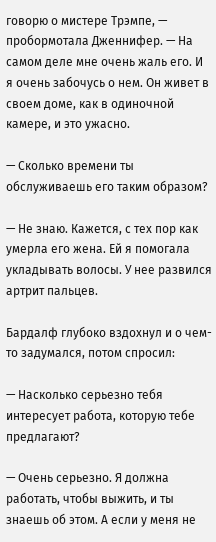говорю о мистере Трэмпе, — пробормотала Дженнифер. — На самом деле мне очень жаль его. И я очень забочусь о нем. Он живет в своем доме, как в одиночной камере, и это ужасно.

— Сколько времени ты обслуживаешь его таким образом?

— Не знаю. Кажется, с тех пор как умерла его жена. Ей я помогала укладывать волосы. У нее развился артрит пальцев.

Бардалф глубоко вздохнул и о чем-то задумался, потом спросил:

— Насколько серьезно тебя интересует работа, которую тебе предлагают?

— Очень серьезно. Я должна работать, чтобы выжить, и ты знаешь об этом. А если у меня не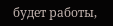будет работы,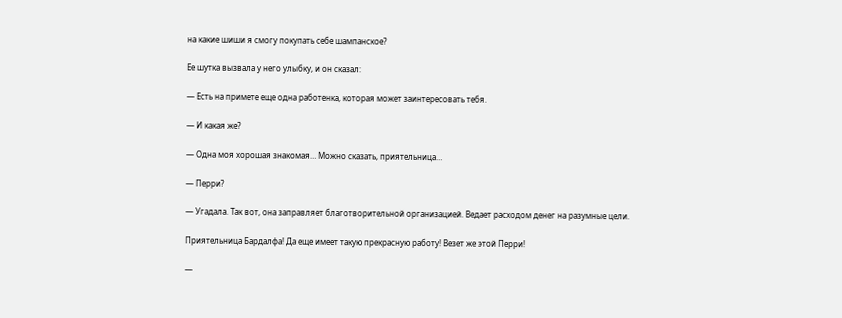на какие шиши я смогу покупать себе шампанское?

Ее шутка вызвала у него улыбку, и он сказал:

— Есть на примете еще одна работенка, которая может заинтересовать тебя.

— И какая же?

— Одна моя хорошая знакомая… Можно сказать, приятельница…

— Перри?

— Угадала. Так вот, она заправляет благотворительной организацией. Ведает расходом денег на разумные цели.

Приятельница Бардалфа! Да еще имеет такую прекрасную работу! Везет же этой Перри!

—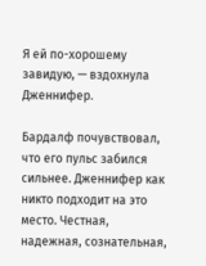Я ей по-хорошему завидую, — вздохнула Дженнифер.

Бардалф почувствовал, что его пульс забился сильнее. Дженнифер как никто подходит на это место. Честная, надежная, сознательная,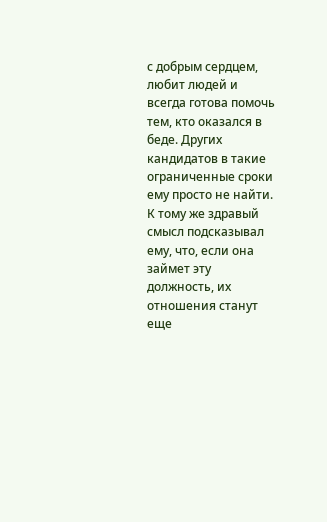с добрым сердцем, любит людей и всегда готова помочь тем, кто оказался в беде. Других кандидатов в такие ограниченные сроки ему просто не найти. К тому же здравый смысл подсказывал ему, что, если она займет эту должность, их отношения станут еще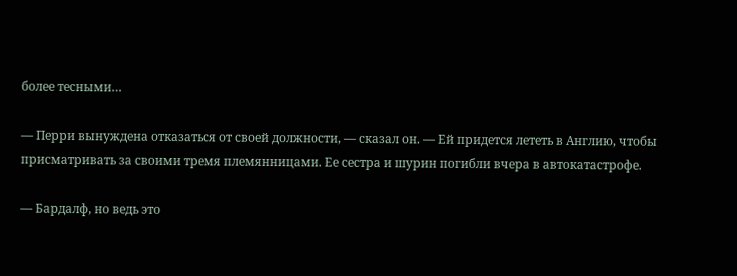более тесными…

— Перри вынуждена отказаться от своей должности, — сказал он. — Ей придется лететь в Англию, чтобы присматривать за своими тремя племянницами. Ее сестра и шурин погибли вчера в автокатастрофе.

— Бардалф, но ведь это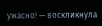ужасно! — воскликнула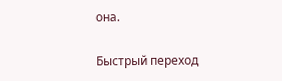она.

Быстрый переход